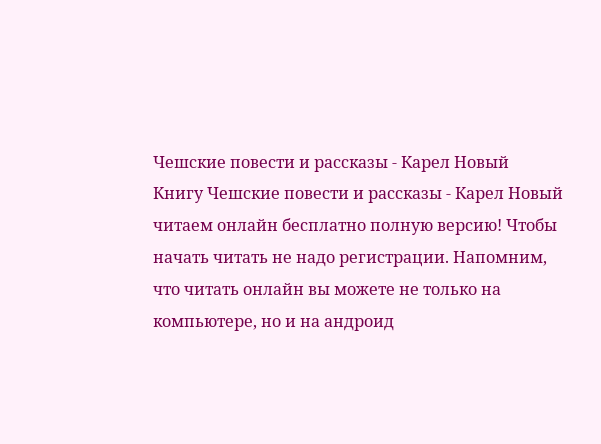Чешские повести и рассказы - Карел Новый
Книгу Чешские повести и рассказы - Карел Новый читаем онлайн бесплатно полную версию! Чтобы начать читать не надо регистрации. Напомним, что читать онлайн вы можете не только на компьютере, но и на андроид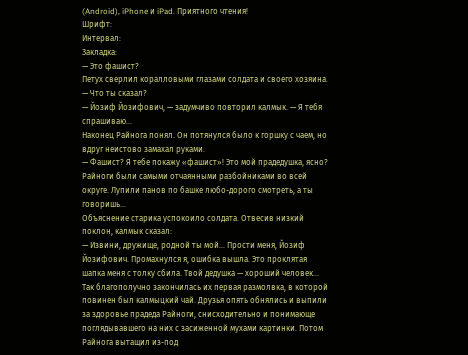(Android), iPhone и iPad. Приятного чтения!
Шрифт:
Интервал:
Закладка:
— Это фашист?
Петух сверлил коралловыми глазами солдата и своего хозяина.
— Что ты сказал?
— Йозиф Йозифович, — задумчиво повторил калмык. — Я тебя спрашиваю…
Наконец Райнога понял. Он потянулся было к горшку с чаем, но вдруг неистово замахал руками.
— Фашист? Я тебе покажу «фашист»! Это мой прадедушка, ясно? Райноги были самыми отчаянными разбойниками во всей округе. Лупили панов по башке любо-дорого смотреть, а ты говоришь…
Объяснение старика успокоило солдата. Отвесив низкий поклон, калмык сказал:
— Извини, дружище, родной ты мой… Прости меня, Йозиф Йозифович. Промахнулся я, ошибка вышла. Это проклятая шапка меня с толку сбила. Твой дедушка — хороший человек…
Так благополучно закончилась их первая размолвка, в которой повинен был калмыцкий чай. Друзья опять обнялись и выпили за здоровье прадеда Райноги, снисходительно и понимающе поглядывавшего на них с засиженной мухами картинки. Потом Райнога вытащил из-под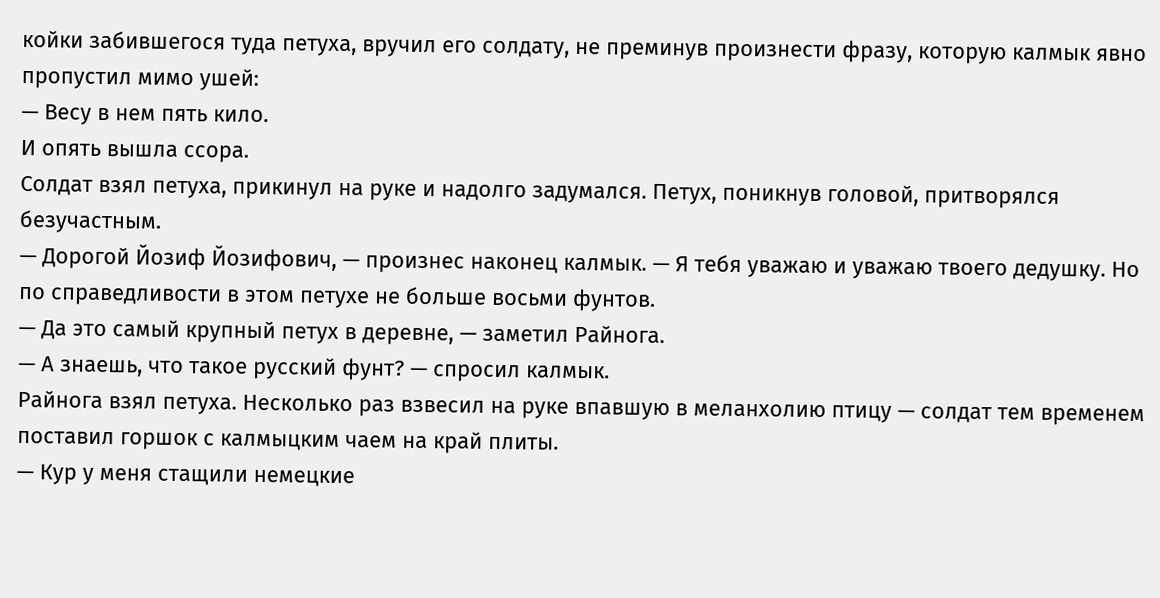койки забившегося туда петуха, вручил его солдату, не преминув произнести фразу, которую калмык явно пропустил мимо ушей:
— Весу в нем пять кило.
И опять вышла ссора.
Солдат взял петуха, прикинул на руке и надолго задумался. Петух, поникнув головой, притворялся безучастным.
— Дорогой Йозиф Йозифович, — произнес наконец калмык. — Я тебя уважаю и уважаю твоего дедушку. Но по справедливости в этом петухе не больше восьми фунтов.
— Да это самый крупный петух в деревне, — заметил Райнога.
— А знаешь, что такое русский фунт? — спросил калмык.
Райнога взял петуха. Несколько раз взвесил на руке впавшую в меланхолию птицу — солдат тем временем поставил горшок с калмыцким чаем на край плиты.
— Кур у меня стащили немецкие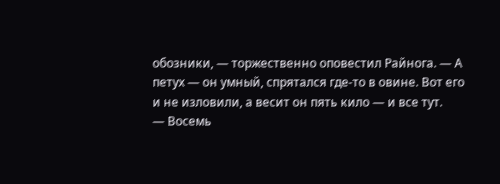обозники, — торжественно оповестил Райнога. — А петух — он умный, спрятался где-то в овине. Вот его и не изловили, а весит он пять кило — и все тут.
— Восемь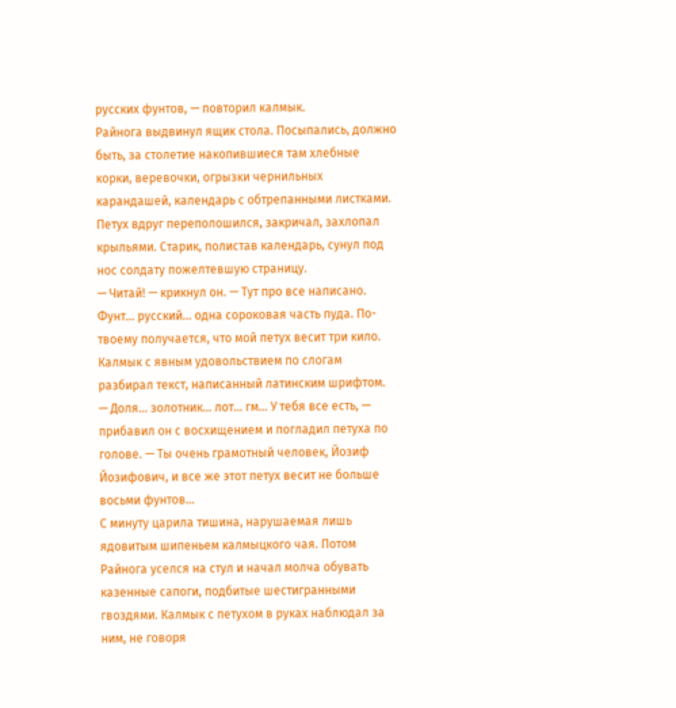русских фунтов, — повторил калмык.
Райнога выдвинул ящик стола. Посыпались, должно быть, за столетие накопившиеся там хлебные корки, веревочки, огрызки чернильных карандашей, календарь с обтрепанными листками. Петух вдруг переполошился, закричал, захлопал крыльями. Старик, полистав календарь, сунул под нос солдату пожелтевшую страницу.
— Читай! — крикнул он. — Тут про все написано. Фунт… русский… одна сороковая часть пуда. По-твоему получается, что мой петух весит три кило.
Калмык с явным удовольствием по слогам разбирал текст, написанный латинским шрифтом.
— Доля… золотник… лот… гм… У тебя все есть, — прибавил он с восхищением и погладил петуха по голове. — Ты очень грамотный человек, Йозиф Йозифович, и все же этот петух весит не больше восьми фунтов…
С минуту царила тишина, нарушаемая лишь ядовитым шипеньем калмыцкого чая. Потом Райнога уселся на стул и начал молча обувать казенные сапоги, подбитые шестигранными гвоздями. Калмык с петухом в руках наблюдал за ним, не говоря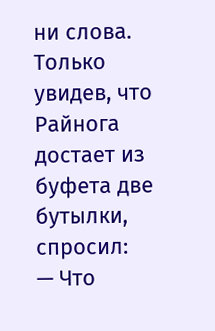ни слова. Только увидев, что Райнога достает из буфета две бутылки, спросил:
— Что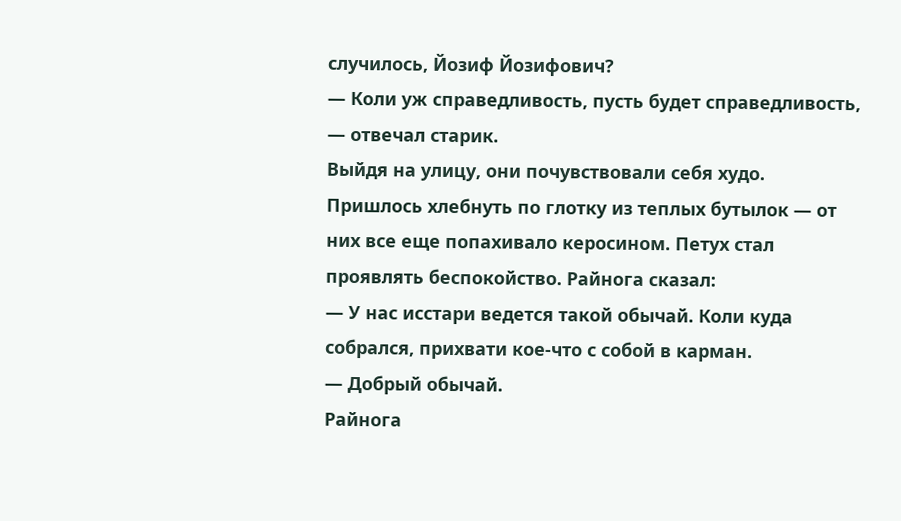случилось, Йозиф Йозифович?
— Коли уж справедливость, пусть будет справедливость, — отвечал старик.
Выйдя на улицу, они почувствовали себя худо. Пришлось хлебнуть по глотку из теплых бутылок — от них все еще попахивало керосином. Петух стал проявлять беспокойство. Райнога сказал:
— У нас исстари ведется такой обычай. Коли куда собрался, прихвати кое-что с собой в карман.
— Добрый обычай.
Райнога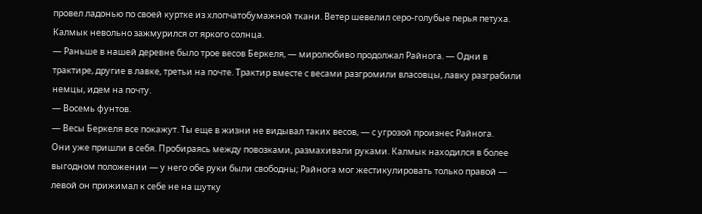провел ладонью по своей куртке из хлопчатобумажной ткани. Ветер шевелил серо-голубые перья петуха. Калмык невольно зажмурился от яркого солнца.
— Раньше в нашей деревне было трое весов Беркеля, — миролюбиво продолжал Райнога. — Одни в трактире, другие в лавке, третьи на почте. Трактир вместе с весами разгромили власовцы, лавку разграбили немцы, идем на почту.
— Восемь фунтов.
— Весы Беркеля все покажут. Ты еще в жизни не видывал таких весов, — с угрозой произнес Райнога.
Они уже пришли в себя. Пробираясь между повозками, размахивали руками. Калмык находился в более выгодном положении — у него обе руки были свободны; Райнога мог жестикулировать только правой — левой он прижимал к себе не на шутку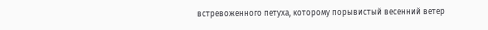встревоженного петуха, которому порывистый весенний ветер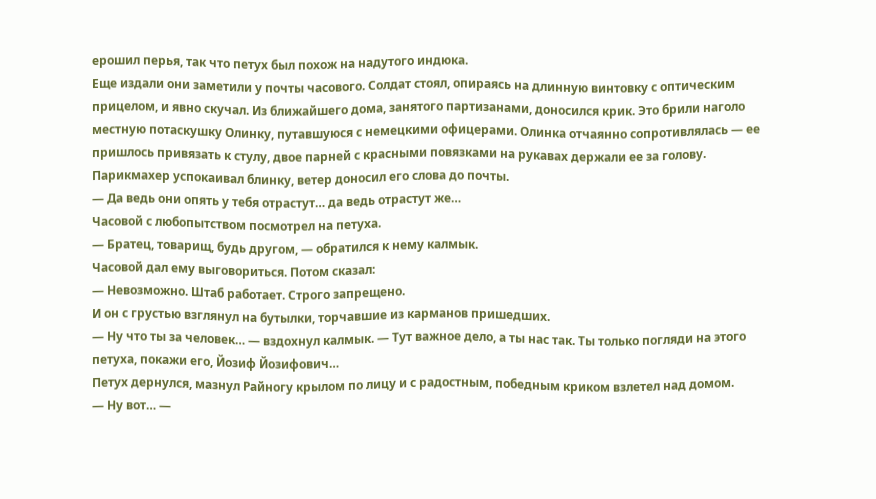ерошил перья, так что петух был похож на надутого индюка.
Еще издали они заметили у почты часового. Солдат стоял, опираясь на длинную винтовку с оптическим прицелом, и явно скучал. Из ближайшего дома, занятого партизанами, доносился крик. Это брили наголо местную потаскушку Олинку, путавшуюся с немецкими офицерами. Олинка отчаянно сопротивлялась — ее пришлось привязать к стулу, двое парней с красными повязками на рукавах держали ее за голову. Парикмахер успокаивал блинку, ветер доносил его слова до почты.
— Да ведь они опять у тебя отрастут… да ведь отрастут же…
Часовой с любопытством посмотрел на петуха.
— Братец, товарищ, будь другом, — обратился к нему калмык.
Часовой дал ему выговориться. Потом сказал:
— Невозможно. Штаб работает. Строго запрещено.
И он с грустью взглянул на бутылки, торчавшие из карманов пришедших.
— Ну что ты за человек… — вздохнул калмык. — Тут важное дело, а ты нас так. Ты только погляди на этого петуха, покажи его, Йозиф Йозифович…
Петух дернулся, мазнул Райногу крылом по лицу и с радостным, победным криком взлетел над домом.
— Ну вот… —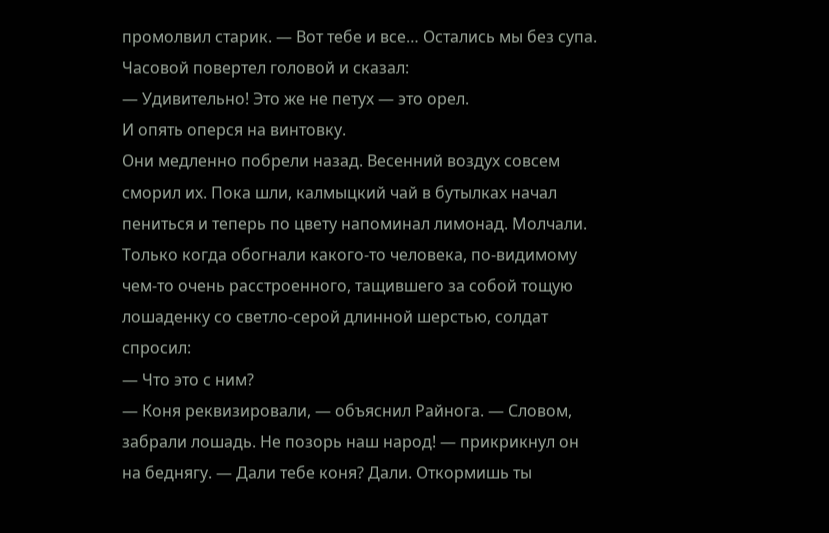промолвил старик. — Вот тебе и все… Остались мы без супа.
Часовой повертел головой и сказал:
— Удивительно! Это же не петух — это орел.
И опять оперся на винтовку.
Они медленно побрели назад. Весенний воздух совсем сморил их. Пока шли, калмыцкий чай в бутылках начал пениться и теперь по цвету напоминал лимонад. Молчали. Только когда обогнали какого-то человека, по-видимому чем-то очень расстроенного, тащившего за собой тощую лошаденку со светло-серой длинной шерстью, солдат спросил:
— Что это с ним?
— Коня реквизировали, — объяснил Райнога. — Словом, забрали лошадь. Не позорь наш народ! — прикрикнул он на беднягу. — Дали тебе коня? Дали. Откормишь ты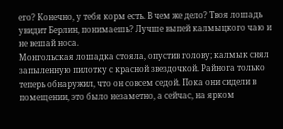его? Конечно, у тебя корм есть. В чем же дело? Твоя лошадь увидит Берлин, понимаешь? Лучше выпей калмыцкого чаю и не вешай носа.
Монгольская лошадка стояла, опустив голову; калмык снял запыленную пилотку с красной звездочкой. Райнога только теперь обнаружил, что он совсем седой. Пока они сидели в помещении, это было незаметно, а сейчас, на ярком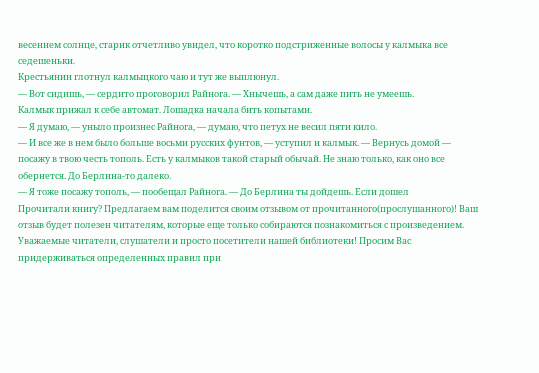весеннем солнце, старик отчетливо увидел, что коротко подстриженные волосы у калмыка все седешеньки.
Крестьянин глотнул калмыцкого чаю и тут же выплюнул.
— Вот сидишь, — сердито проговорил Райнога. — Хнычешь, а сам даже пить не умеешь.
Калмык прижал к себе автомат. Лошадка начала бить копытами.
— Я думаю, — уныло произнес Райнога, — думаю, что петух не весил пяти кило.
— И все же в нем было больше восьми русских фунтов, — уступил и калмык. — Вернусь домой — посажу в твою честь тополь. Есть у калмыков такой старый обычай. Не знаю только, как оно все обернется. До Берлина-то далеко.
— Я тоже посажу тополь, — пообещал Райнога. — До Берлина ты дойдешь. Если дошел
Прочитали книгу? Предлагаем вам поделится своим отзывом от прочитанного(прослушанного)! Ваш отзыв будет полезен читателям, которые еще только собираются познакомиться с произведением.
Уважаемые читатели, слушатели и просто посетители нашей библиотеки! Просим Вас придерживаться определенных правил при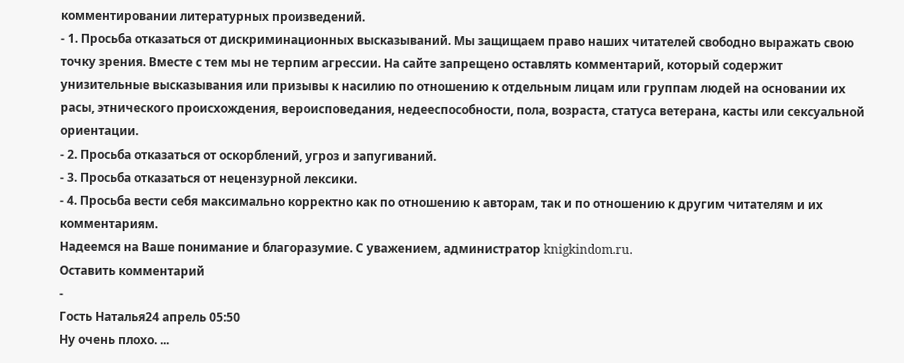комментировании литературных произведений.
- 1. Просьба отказаться от дискриминационных высказываний. Мы защищаем право наших читателей свободно выражать свою точку зрения. Вместе с тем мы не терпим агрессии. На сайте запрещено оставлять комментарий, который содержит унизительные высказывания или призывы к насилию по отношению к отдельным лицам или группам людей на основании их расы, этнического происхождения, вероисповедания, недееспособности, пола, возраста, статуса ветерана, касты или сексуальной ориентации.
- 2. Просьба отказаться от оскорблений, угроз и запугиваний.
- 3. Просьба отказаться от нецензурной лексики.
- 4. Просьба вести себя максимально корректно как по отношению к авторам, так и по отношению к другим читателям и их комментариям.
Надеемся на Ваше понимание и благоразумие. С уважением, администратор knigkindom.ru.
Оставить комментарий
-
Гость Наталья24 апрель 05:50
Ну очень плохо. ...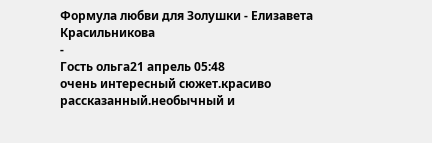Формула любви для Золушки - Елизавета Красильникова
-
Гость ольга21 апрель 05:48
очень интересный сюжет.красиво рассказанный.необычный и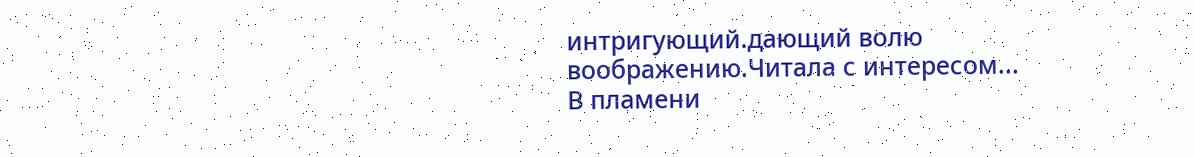интригующий.дающий волю воображению.Читала с интересом...
В пламени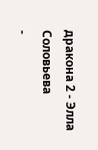дракона 2 - Элла Соловьева
-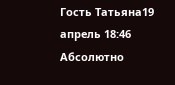Гость Татьяна19 апрель 18:46
Абсолютно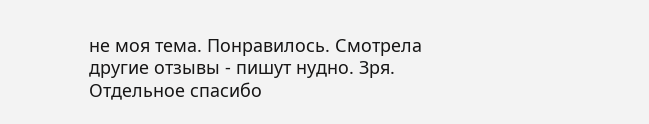не моя тема. Понравилось. Смотрела другие отзывы - пишут нудно. Зря. Отдельное спасибо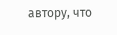автору, что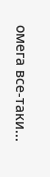омега все-таки...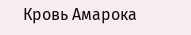Кровь Амарока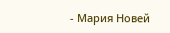- Мария Новей